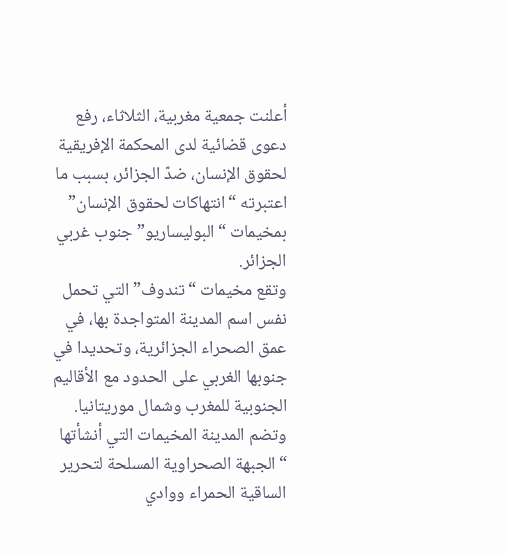أعلنت جمعية مغربية، الثلاثاء، رفع دعوى قضائية لدى المحكمة الإفريقية لحقوق الإنسان، ضدّ الجزائر، بسبب ما اعتبرته “انتهاكات لحقوق الإنسان” بمخيمات “البوليساريو” جنوب غربي الجزائر.
وتقع مخيمات “تندوف” التي تحمل نفس اسم المدينة المتواجدة بها، في عمق الصحراء الجزائرية، وتحديدا في جنوبها الغربي على الحدود مع الأقاليم الجنوبية للمغرب وشمال موريتانيا.
وتضم المدينة المخيمات التي أنشأتها “الجبهة الصحراوية المسلحة لتحرير الساقية الحمراء ووادي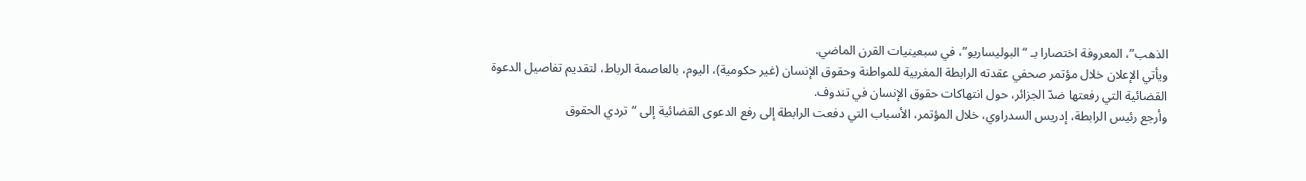الذهب”، المعروفة اختصارا بـ “البوليساريو”، في سبعينيات القرن الماضي.
ويأتي الإعلان خلال مؤتمر صحفي عقدته الرابطة المغربية للمواطنة وحقوق الإنسان (غير حكومية)، اليوم، بالعاصمة الرباط، لتقديم تفاصيل الدعوة القضائية التي رفعتها ضدّ الجزائر، حول انتهاكات حقوق الإنسان في تندوف.
وأرجع رئيس الرابطة، إدريس السدراوي، خلال المؤتمر، الأسباب التي دفعت الرابطة إلى رفع الدعوى القضائية إلى “تردي الحقوق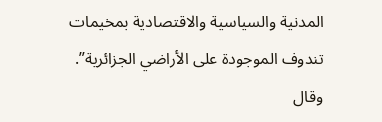المدنية والسياسية والاقتصادية بمخيمات تندوف الموجودة على الأراضي الجزائرية”.
وقال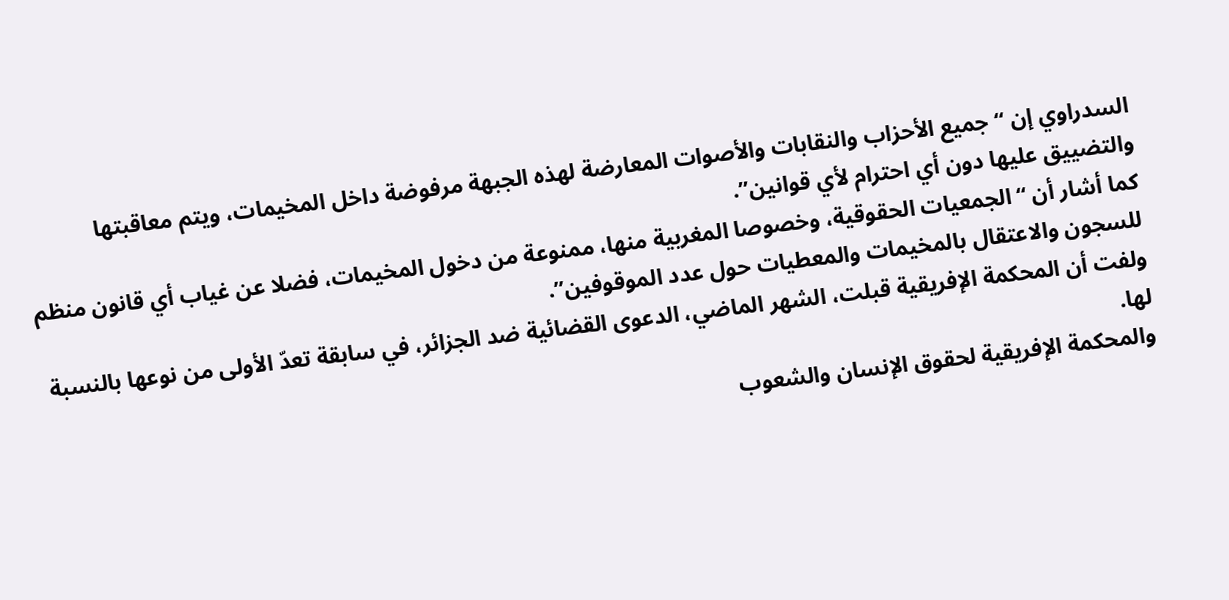السدراوي إن “جميع الأحزاب والنقابات والأصوات المعارضة لهذه الجبهة مرفوضة داخل المخيمات، ويتم معاقبتها والتضييق عليها دون أي احترام لأي قوانين”.
كما أشار أن “الجمعيات الحقوقية، وخصوصا المغربية منها، ممنوعة من دخول المخيمات، فضلا عن غياب أي قانون منظم للسجون والاعتقال بالمخيمات والمعطيات حول عدد الموقوفين”.
ولفت أن المحكمة الإفريقية قبلت، الشهر الماضي، الدعوى القضائية ضد الجزائر، في سابقة تعدّ الأولى من نوعها بالنسبة لها.
والمحكمة الإفريقية لحقوق الإنسان والشعوب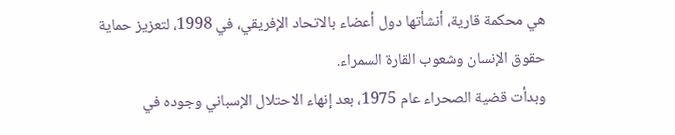هي محكمة قارية، أنشأتها دول أعضاء بالاتحاد الإفريقي، في 1998، لتعزيز حماية حقوق الإنسان وشعوب القارة السمراء.
وبدأت قضية الصحراء عام 1975، بعد إنهاء الاحتلال الإسباني وجوده في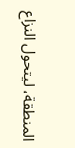المنطقة، ليتحول النزاع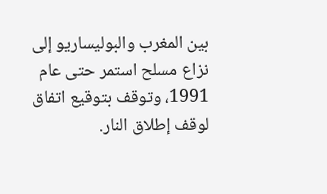بين المغرب والبوليساريو إلى نزاع مسلح استمر حتى عام 1991، وتوقف بتوقيع اتفاق لوقف إطلاق النار.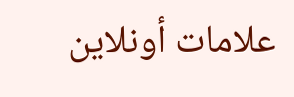علامات أونلاين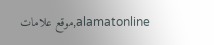alamatonline,موقع علامات